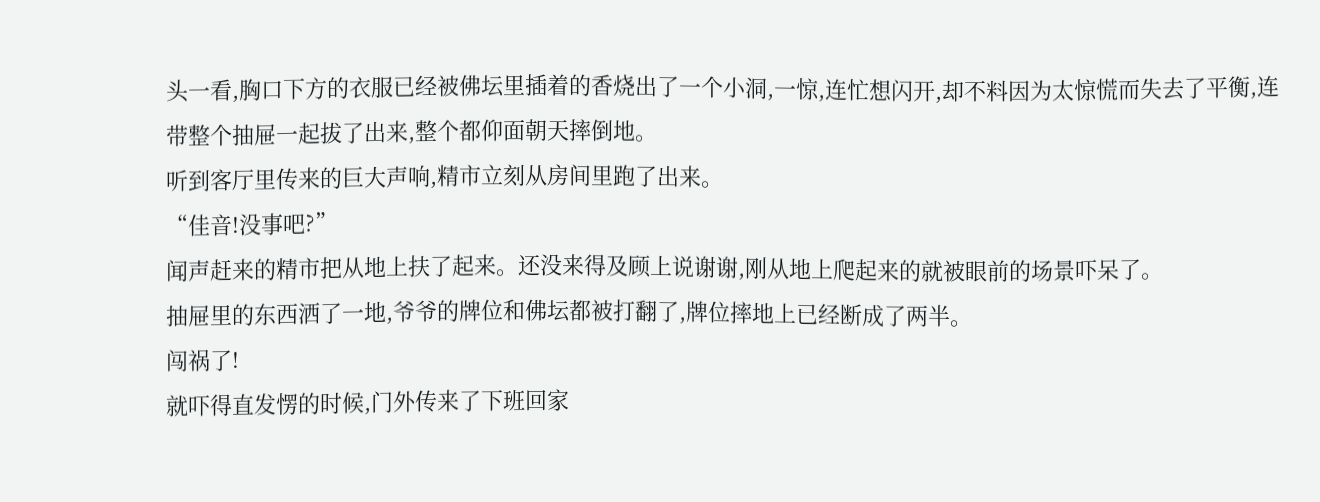头一看,胸口下方的衣服已经被佛坛里插着的香烧出了一个小洞,一惊,连忙想闪开,却不料因为太惊慌而失去了平衡,连带整个抽屉一起拔了出来,整个都仰面朝天摔倒地。
听到客厅里传来的巨大声响,精市立刻从房间里跑了出来。
“佳音!没事吧?”
闻声赶来的精市把从地上扶了起来。还没来得及顾上说谢谢,刚从地上爬起来的就被眼前的场景吓呆了。
抽屉里的东西洒了一地,爷爷的牌位和佛坛都被打翻了,牌位摔地上已经断成了两半。
闯祸了!
就吓得直发愣的时候,门外传来了下班回家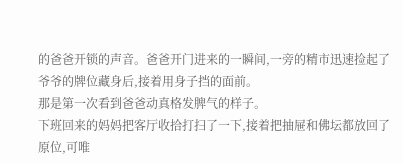的爸爸开锁的声音。爸爸开门进来的一瞬间,一旁的精市迅速捡起了爷爷的牌位藏身后,接着用身子挡的面前。
那是第一次看到爸爸动真格发脾气的样子。
下班回来的妈妈把客厅收拾打扫了一下,接着把抽屉和佛坛都放回了原位,可唯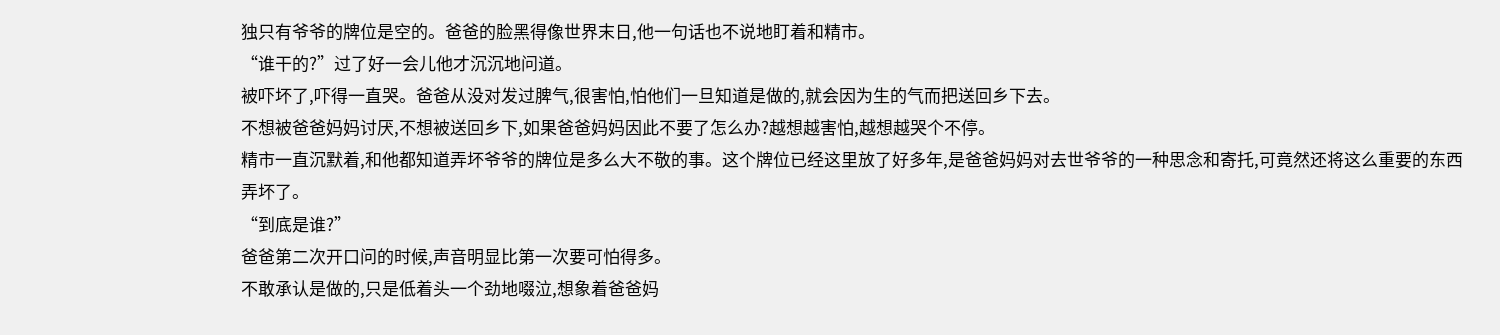独只有爷爷的牌位是空的。爸爸的脸黑得像世界末日,他一句话也不说地盯着和精市。
“谁干的?”过了好一会儿他才沉沉地问道。
被吓坏了,吓得一直哭。爸爸从没对发过脾气,很害怕,怕他们一旦知道是做的,就会因为生的气而把送回乡下去。
不想被爸爸妈妈讨厌,不想被送回乡下,如果爸爸妈妈因此不要了怎么办?越想越害怕,越想越哭个不停。
精市一直沉默着,和他都知道弄坏爷爷的牌位是多么大不敬的事。这个牌位已经这里放了好多年,是爸爸妈妈对去世爷爷的一种思念和寄托,可竟然还将这么重要的东西弄坏了。
“到底是谁?”
爸爸第二次开口问的时候,声音明显比第一次要可怕得多。
不敢承认是做的,只是低着头一个劲地啜泣,想象着爸爸妈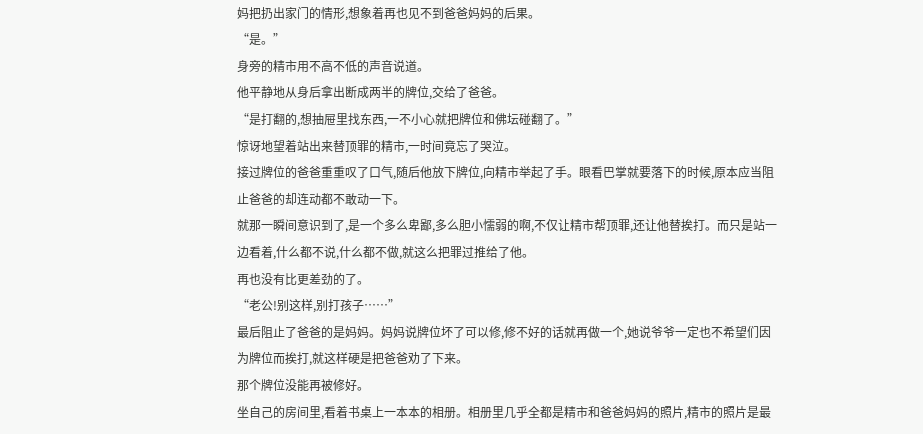妈把扔出家门的情形,想象着再也见不到爸爸妈妈的后果。
“是。”
身旁的精市用不高不低的声音说道。
他平静地从身后拿出断成两半的牌位,交给了爸爸。
“是打翻的,想抽屉里找东西,一不小心就把牌位和佛坛碰翻了。”
惊讶地望着站出来替顶罪的精市,一时间竟忘了哭泣。
接过牌位的爸爸重重叹了口气,随后他放下牌位,向精市举起了手。眼看巴掌就要落下的时候,原本应当阻止爸爸的却连动都不敢动一下。
就那一瞬间意识到了,是一个多么卑鄙,多么胆小懦弱的啊,不仅让精市帮顶罪,还让他替挨打。而只是站一边看着,什么都不说,什么都不做,就这么把罪过推给了他。
再也没有比更差劲的了。
“老公!别这样,别打孩子……”
最后阻止了爸爸的是妈妈。妈妈说牌位坏了可以修,修不好的话就再做一个,她说爷爷一定也不希望们因为牌位而挨打,就这样硬是把爸爸劝了下来。
那个牌位没能再被修好。
坐自己的房间里,看着书桌上一本本的相册。相册里几乎全都是精市和爸爸妈妈的照片,精市的照片是最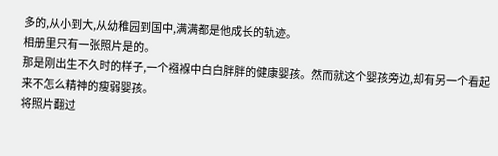多的,从小到大,从幼稚园到国中,满满都是他成长的轨迹。
相册里只有一张照片是的。
那是刚出生不久时的样子,一个襁褓中白白胖胖的健康婴孩。然而就这个婴孩旁边,却有另一个看起来不怎么精神的瘦弱婴孩。
将照片翻过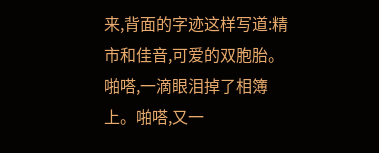来,背面的字迹这样写道:精市和佳音,可爱的双胞胎。
啪嗒,一滴眼泪掉了相簿上。啪嗒,又一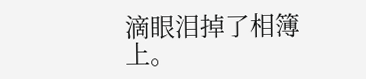滴眼泪掉了相簿上。